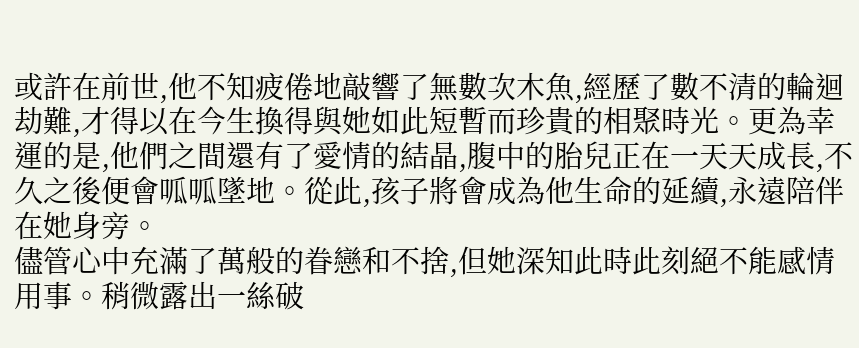或許在前世,他不知疲倦地敲響了無數次木魚,經歷了數不清的輪迴劫難,才得以在今生換得與她如此短暫而珍貴的相聚時光。更為幸運的是,他們之間還有了愛情的結晶,腹中的胎兒正在一天天成長,不久之後便會呱呱墜地。從此,孩子將會成為他生命的延續,永遠陪伴在她身旁。
儘管心中充滿了萬般的眷戀和不捨,但她深知此時此刻絕不能感情用事。稍微露出一絲破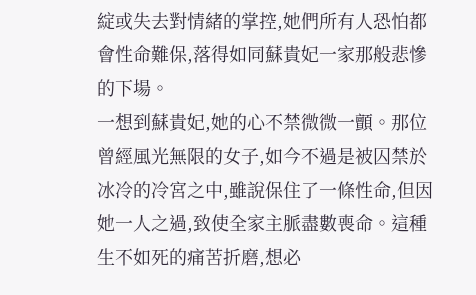綻或失去對情緒的掌控,她們所有人恐怕都會性命難保,落得如同蘇貴妃一家那般悲慘的下場。
一想到蘇貴妃,她的心不禁微微一顫。那位曾經風光無限的女子,如今不過是被囚禁於冰冷的冷宮之中,雖說保住了一條性命,但因她一人之過,致使全家主脈盡數喪命。這種生不如死的痛苦折磨,想必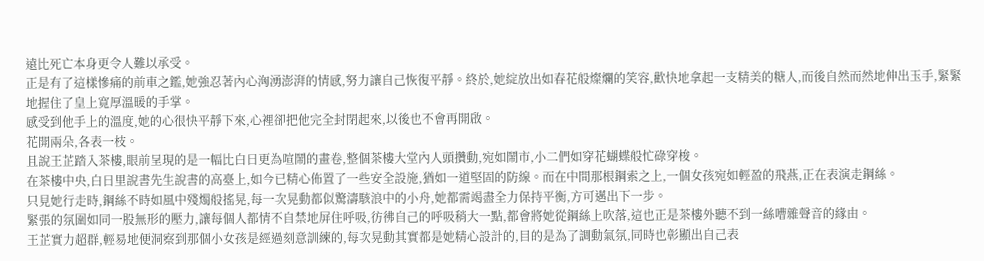遠比死亡本身更令人難以承受。
正是有了這樣慘痛的前車之鑑,她強忍著內心洶湧澎湃的情感,努力讓自己恢復平靜。終於,她綻放出如春花般燦爛的笑容,歡快地拿起一支精美的糖人,而後自然而然地伸出玉手,緊緊地握住了皇上寬厚溫暖的手掌。
感受到他手上的溫度,她的心很快平靜下來,心裡卻把他完全封閉起來,以後也不會再開啟。
花開兩朵,各表一枝。
且說王芷踏入茶樓,眼前呈現的是一幅比白日更為喧鬧的畫卷,整個茶樓大堂內人頭攢動,宛如鬧市,小二們如穿花蝴蝶般忙碌穿梭。
在茶樓中央,白日里說書先生說書的高臺上,如今已精心佈置了一些安全設施,猶如一道堅固的防線。而在中間那根鋼索之上,一個女孩宛如輕盈的飛燕,正在表演走鋼絲。
只見她行走時,鋼絲不時如風中殘燭般搖晃,每一次晃動都似驚濤駭浪中的小舟,她都需竭盡全力保持平衡,方可邁出下一步。
緊張的氛圍如同一股無形的壓力,讓每個人都情不自禁地屏住呼吸,彷彿自己的呼吸稍大一點,都會將她從鋼絲上吹落,這也正是茶樓外聽不到一絲嘈雜聲音的緣由。
王芷實力超群,輕易地便洞察到那個小女孩是經過刻意訓練的,每次晃動其實都是她精心設計的,目的是為了調動氣氛,同時也彰顯出自己表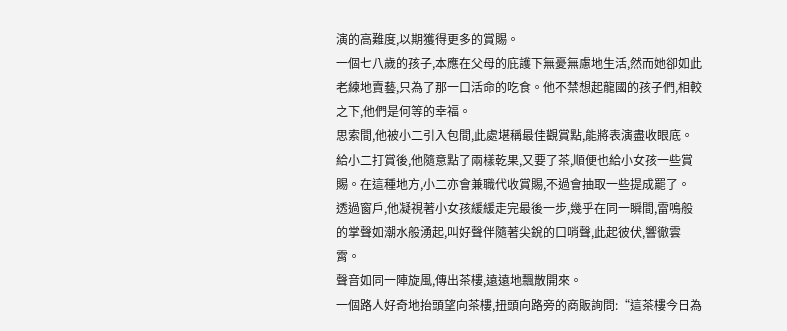演的高難度,以期獲得更多的賞賜。
一個七八歲的孩子,本應在父母的庇護下無憂無慮地生活,然而她卻如此老練地賣藝,只為了那一口活命的吃食。他不禁想起龍國的孩子們,相較之下,他們是何等的幸福。
思索間,他被小二引入包間,此處堪稱最佳觀賞點,能將表演盡收眼底。
給小二打賞後,他隨意點了兩樣乾果,又要了茶,順便也給小女孩一些賞賜。在這種地方,小二亦會兼職代收賞賜,不過會抽取一些提成罷了。
透過窗戶,他凝視著小女孩緩緩走完最後一步,幾乎在同一瞬間,雷鳴般的掌聲如潮水般湧起,叫好聲伴隨著尖銳的口哨聲,此起彼伏,響徹雲霄。
聲音如同一陣旋風,傳出茶樓,遠遠地飄散開來。
一個路人好奇地抬頭望向茶樓,扭頭向路旁的商販詢問:“這茶樓今日為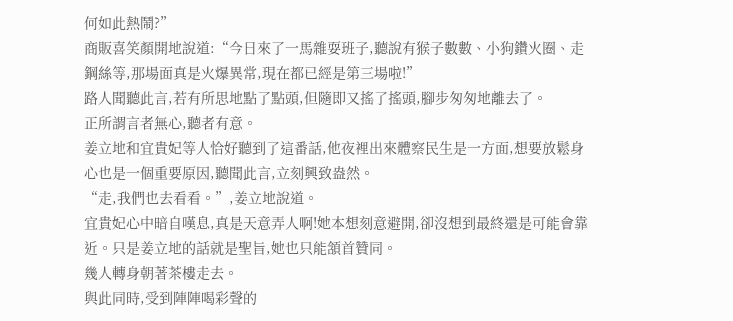何如此熱鬧?”
商販喜笑顏開地說道:“今日來了一馬雜耍班子,聽說有猴子數數、小狗鑽火圈、走鋼絲等,那場面真是火爆異常,現在都已經是第三場啦!”
路人聞聽此言,若有所思地點了點頭,但隨即又搖了搖頭,腳步匆匆地離去了。
正所謂言者無心,聽者有意。
姜立地和宜貴妃等人恰好聽到了這番話,他夜裡出來體察民生是一方面,想要放鬆身心也是一個重要原因,聽聞此言,立刻興致盎然。
“走,我們也去看看。”,姜立地說道。
宜貴妃心中暗自嘆息,真是天意弄人啊!她本想刻意避開,卻沒想到最終還是可能會靠近。只是姜立地的話就是聖旨,她也只能頷首贊同。
幾人轉身朝著茶樓走去。
與此同時,受到陣陣喝彩聲的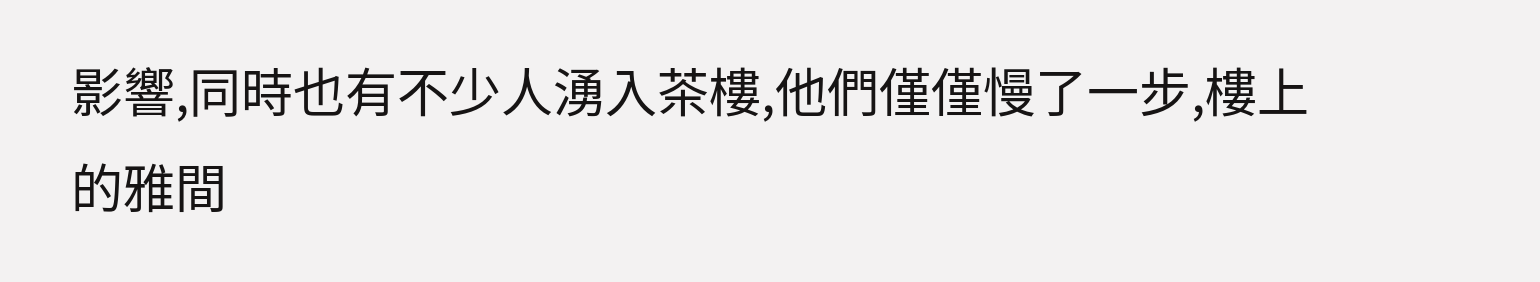影響,同時也有不少人湧入茶樓,他們僅僅慢了一步,樓上的雅間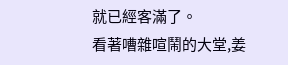就已經客滿了。
看著嘈雜喧鬧的大堂,姜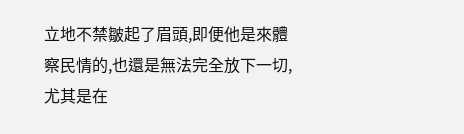立地不禁皺起了眉頭,即便他是來體察民情的,也還是無法完全放下一切,尤其是在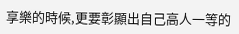享樂的時候,更要彰顯出自己高人一等的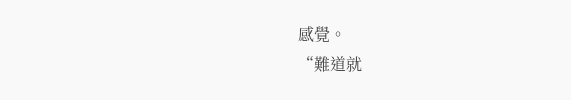感覺。
“難道就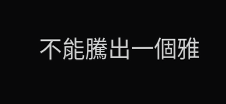不能騰出一個雅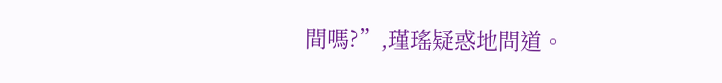間嗎?”,瑾瑤疑惑地問道。